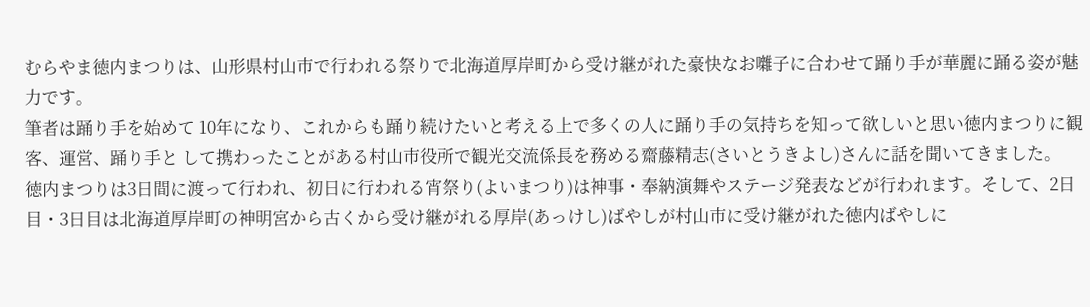むらやま徳内まつりは、山形県村山市で行われる祭りで北海道厚岸町から受け継がれた豪快なお囃子に合わせて踊り手が華麗に踊る姿が魅力です。
筆者は踊り手を始めて 10年になり、これからも踊り続けたいと考える上で多くの人に踊り手の気持ちを知って欲しいと思い徳内まつりに観客、運営、踊り手と して携わったことがある村山市役所で観光交流係長を務める齋藤精志(さいとうきよし)さんに話を聞いてきました。
徳内まつりは3日間に渡って行われ、初日に行われる宵祭り(よいまつり)は神事・奉納演舞やステージ発表などが行われます。そして、2日目・3日目は北海道厚岸町の神明宮から古くから受け継がれる厚岸(あっけし)ばやしが村山市に受け継がれた徳内ばやしに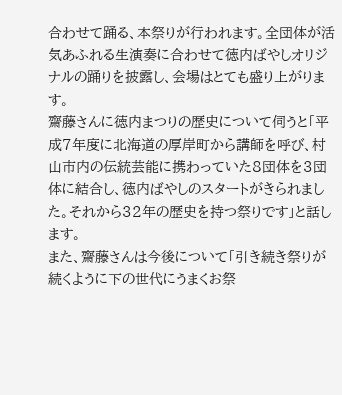合わせて踊る、本祭りが行われます。全団体が活気あふれる生演奏に合わせて徳内ばやしオリジナルの踊りを披露し、会場はとても盛り上がります。
齋藤さんに徳内まつりの歴史について伺うと「平成7年度に北海道の厚岸町から講師を呼び、村山市内の伝統芸能に携わっていた8団体を3団体に結合し、徳内ばやしのスタートがきられました。それから32年の歴史を持つ祭りです」と話します。
また、齋藤さんは今後について「引き続き祭りが続くように下の世代にうまくお祭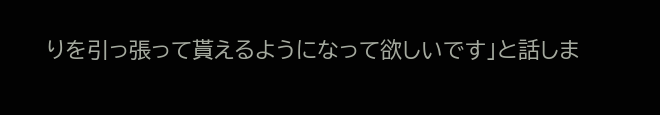りを引っ張って貰えるようになって欲しいです」と話しま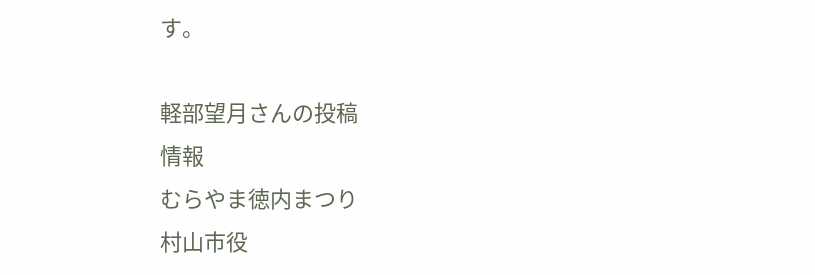す。

軽部望月さんの投稿
情報
むらやま徳内まつり
村山市役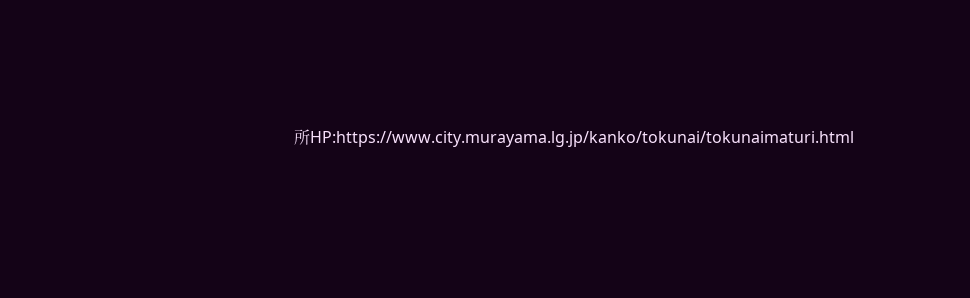所HP:https://www.city.murayama.lg.jp/kanko/tokunai/tokunaimaturi.html